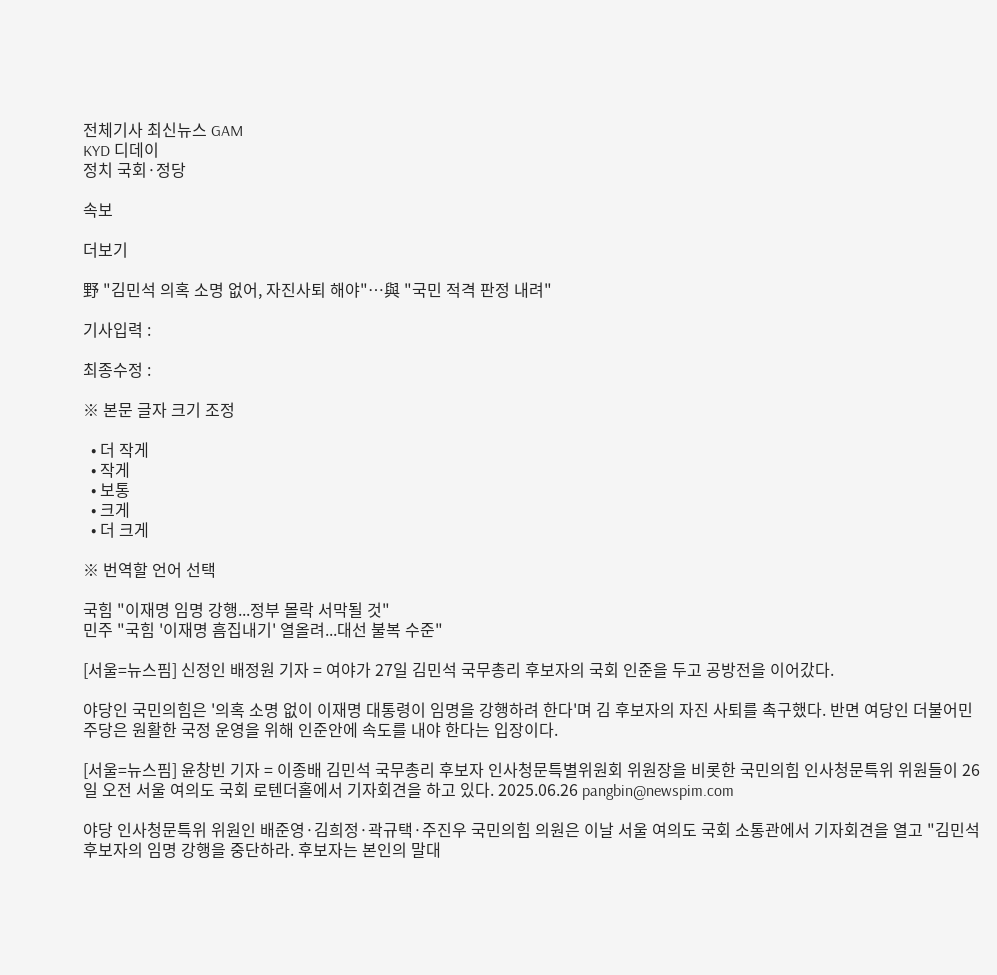전체기사 최신뉴스 GAM
KYD 디데이
정치 국회·정당

속보

더보기

野 "김민석 의혹 소명 없어, 자진사퇴 해야"…與 "국민 적격 판정 내려"

기사입력 :

최종수정 :

※ 본문 글자 크기 조정

  • 더 작게
  • 작게
  • 보통
  • 크게
  • 더 크게

※ 번역할 언어 선택

국힘 "이재명 임명 강행...정부 몰락 서막될 것"
민주 "국힘 '이재명 흠집내기' 열올려...대선 불복 수준"

[서울=뉴스핌] 신정인 배정원 기자 = 여야가 27일 김민석 국무총리 후보자의 국회 인준을 두고 공방전을 이어갔다.

야당인 국민의힘은 '의혹 소명 없이 이재명 대통령이 임명을 강행하려 한다'며 김 후보자의 자진 사퇴를 촉구했다. 반면 여당인 더불어민주당은 원활한 국정 운영을 위해 인준안에 속도를 내야 한다는 입장이다.

[서울=뉴스핌] 윤창빈 기자 = 이종배 김민석 국무총리 후보자 인사청문특별위원회 위원장을 비롯한 국민의힘 인사청문특위 위원들이 26일 오전 서울 여의도 국회 로텐더홀에서 기자회견을 하고 있다. 2025.06.26 pangbin@newspim.com

야당 인사청문특위 위원인 배준영·김희정·곽규택·주진우 국민의힘 의원은 이날 서울 여의도 국회 소통관에서 기자회견을 열고 "김민석 후보자의 임명 강행을 중단하라. 후보자는 본인의 말대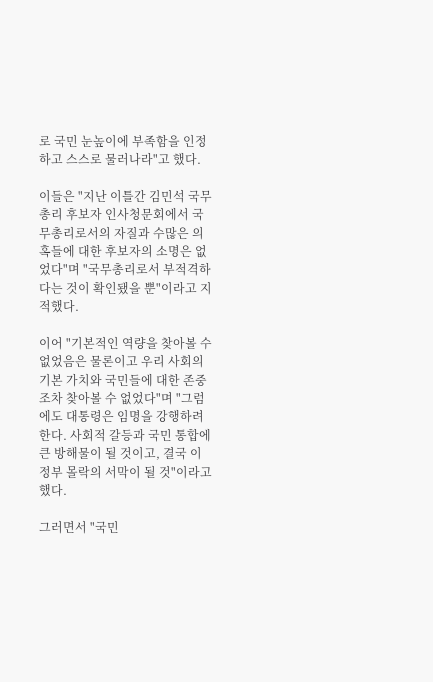로 국민 눈높이에 부족함을 인정하고 스스로 물러나라"고 했다.

이들은 "지난 이틀간 김민석 국무총리 후보자 인사청문회에서 국무총리로서의 자질과 수많은 의혹들에 대한 후보자의 소명은 없었다"며 "국무총리로서 부적격하다는 것이 확인됐을 뿐"이라고 지적했다.

이어 "기본적인 역량을 찾아볼 수 없었음은 물론이고 우리 사회의 기본 가치와 국민들에 대한 존중 조차 찾아볼 수 없었다"며 "그럼에도 대통령은 임명을 강행하려 한다. 사회적 갈등과 국민 통합에 큰 방해물이 될 것이고, 결국 이 정부 몰락의 서막이 될 것"이라고 했다.

그러면서 "국민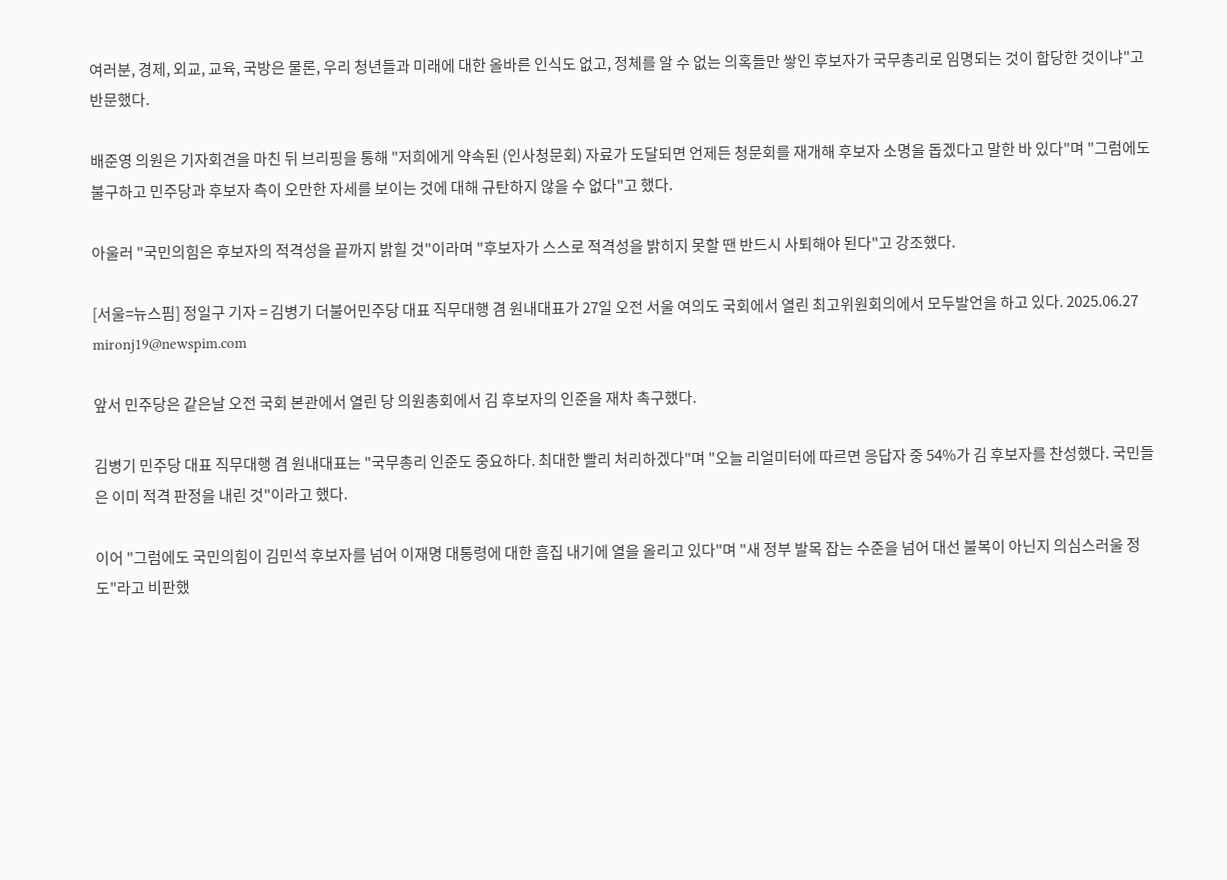여러분, 경제, 외교, 교육, 국방은 물론, 우리 청년들과 미래에 대한 올바른 인식도 없고, 정체를 알 수 없는 의혹들만 쌓인 후보자가 국무총리로 임명되는 것이 합당한 것이냐"고 반문했다.

배준영 의원은 기자회견을 마친 뒤 브리핑을 통해 "저희에게 약속된 (인사청문회) 자료가 도달되면 언제든 청문회를 재개해 후보자 소명을 돕겠다고 말한 바 있다"며 "그럼에도 불구하고 민주당과 후보자 측이 오만한 자세를 보이는 것에 대해 규탄하지 않을 수 없다"고 했다.

아울러 "국민의힘은 후보자의 적격성을 끝까지 밝힐 것"이라며 "후보자가 스스로 적격성을 밝히지 못할 땐 반드시 사퇴해야 된다"고 강조했다.

[서울=뉴스핌] 정일구 기자 = 김병기 더불어민주당 대표 직무대행 겸 원내대표가 27일 오전 서울 여의도 국회에서 열린 최고위원회의에서 모두발언을 하고 있다. 2025.06.27 mironj19@newspim.com

앞서 민주당은 같은날 오전 국회 본관에서 열린 당 의원총회에서 김 후보자의 인준을 재차 촉구했다.

김병기 민주당 대표 직무대행 겸 원내대표는 "국무총리 인준도 중요하다. 최대한 빨리 처리하겠다"며 "오늘 리얼미터에 따르면 응답자 중 54%가 김 후보자를 찬성했다. 국민들은 이미 적격 판정을 내린 것"이라고 했다.

이어 "그럼에도 국민의힘이 김민석 후보자를 넘어 이재명 대통령에 대한 흠집 내기에 열을 올리고 있다"며 "새 정부 발목 잡는 수준을 넘어 대선 불복이 아닌지 의심스러울 정도"라고 비판했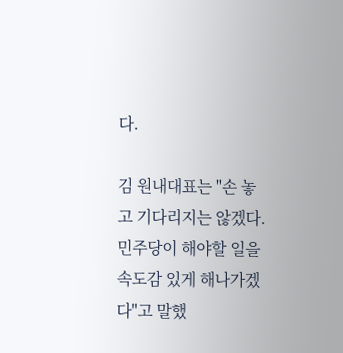다.

김 원내대표는 "손 놓고 기다리지는 않겠다. 민주당이 해야할 일을 속도감 있게 해나가겠다"고 말했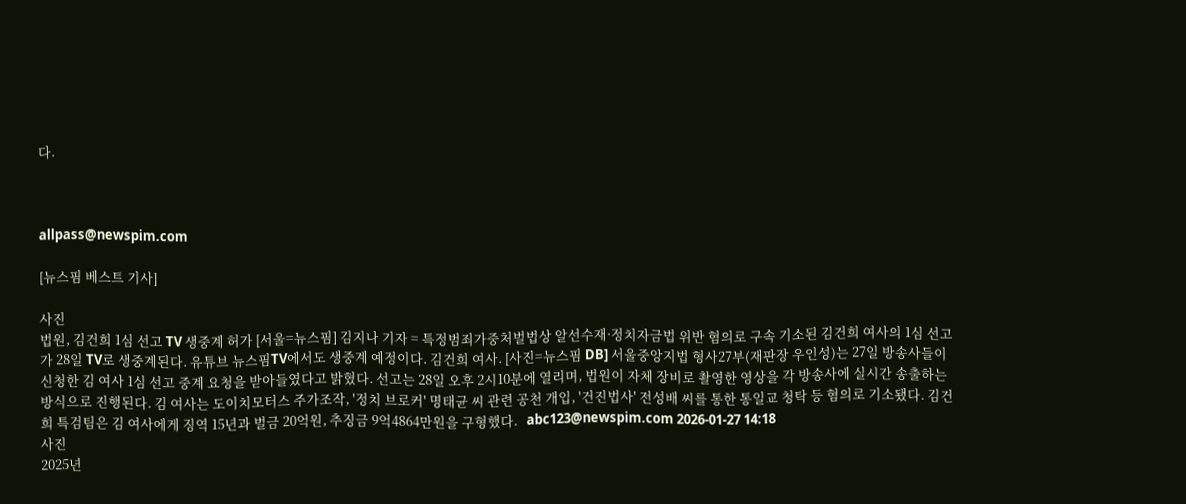다.



allpass@newspim.com

[뉴스핌 베스트 기사]

사진
법원, 김건희 1심 선고 TV 생중계 허가 [서울=뉴스핌] 김지나 기자 = 특정범죄가중처벌법상 알선수재·정치자금법 위반 혐의로 구속 기소된 김건희 여사의 1심 선고가 28일 TV로 생중계된다. 유튜브 뉴스핌TV에서도 생중계 예정이다. 김건희 여사. [사진=뉴스핌 DB] 서울중앙지법 형사27부(재판장 우인성)는 27일 방송사들이 신청한 김 여사 1심 선고 중계 요청을 받아들였다고 밝혔다. 선고는 28일 오후 2시10분에 열리며, 법원이 자체 장비로 촬영한 영상을 각 방송사에 실시간 송출하는 방식으로 진행된다. 김 여사는 도이치모터스 주가조작, '정치 브로커' 명태균 씨 관련 공천 개입, '건진법사' 전성배 씨를 통한 통일교 청탁 등 혐의로 기소됐다. 김건희 특검팀은 김 여사에게 징역 15년과 벌금 20억원, 추징금 9억4864만원을 구형했다.   abc123@newspim.com 2026-01-27 14:18
사진
2025년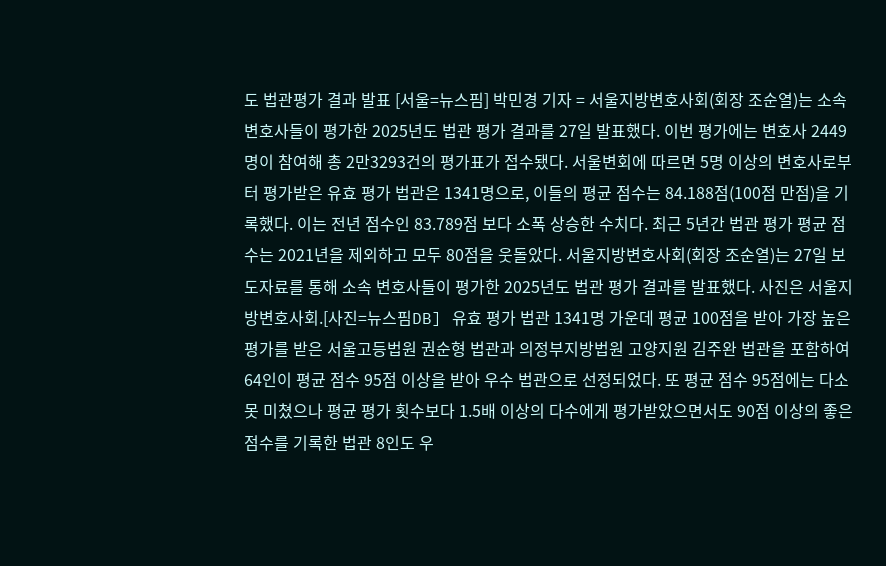도 법관평가 결과 발표 [서울=뉴스핌] 박민경 기자 = 서울지방변호사회(회장 조순열)는 소속 변호사들이 평가한 2025년도 법관 평가 결과를 27일 발표했다. 이번 평가에는 변호사 2449명이 참여해 총 2만3293건의 평가표가 접수됐다. 서울변회에 따르면 5명 이상의 변호사로부터 평가받은 유효 평가 법관은 1341명으로, 이들의 평균 점수는 84.188점(100점 만점)을 기록했다. 이는 전년 점수인 83.789점 보다 소폭 상승한 수치다. 최근 5년간 법관 평가 평균 점수는 2021년을 제외하고 모두 80점을 웃돌았다. 서울지방변호사회(회장 조순열)는 27일 보도자료를 통해 소속 변호사들이 평가한 2025년도 법관 평가 결과를 발표했다. 사진은 서울지방변호사회.[사진=뉴스핌DB] 유효 평가 법관 1341명 가운데 평균 100점을 받아 가장 높은 평가를 받은 서울고등법원 권순형 법관과 의정부지방법원 고양지원 김주완 법관을 포함하여 64인이 평균 점수 95점 이상을 받아 우수 법관으로 선정되었다. 또 평균 점수 95점에는 다소 못 미쳤으나 평균 평가 횟수보다 1.5배 이상의 다수에게 평가받았으면서도 90점 이상의 좋은 점수를 기록한 법관 8인도 우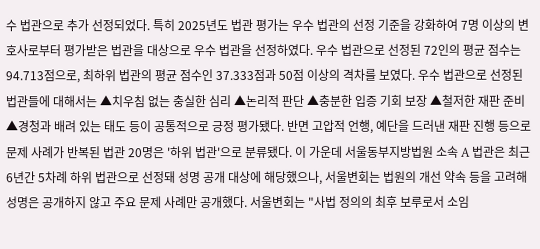수 법관으로 추가 선정되었다. 특히 2025년도 법관 평가는 우수 법관의 선정 기준을 강화하여 7명 이상의 변호사로부터 평가받은 법관을 대상으로 우수 법관을 선정하였다. 우수 법관으로 선정된 72인의 평균 점수는 94.713점으로, 최하위 법관의 평균 점수인 37.333점과 50점 이상의 격차를 보였다. 우수 법관으로 선정된 법관들에 대해서는 ▲치우침 없는 충실한 심리 ▲논리적 판단 ▲충분한 입증 기회 보장 ▲철저한 재판 준비 ▲경청과 배려 있는 태도 등이 공통적으로 긍정 평가됐다. 반면 고압적 언행, 예단을 드러낸 재판 진행 등으로 문제 사례가 반복된 법관 20명은 '하위 법관'으로 분류됐다. 이 가운데 서울동부지방법원 소속 A 법관은 최근 6년간 5차례 하위 법관으로 선정돼 성명 공개 대상에 해당했으나, 서울변회는 법원의 개선 약속 등을 고려해 성명은 공개하지 않고 주요 문제 사례만 공개했다. 서울변회는 "사법 정의의 최후 보루로서 소임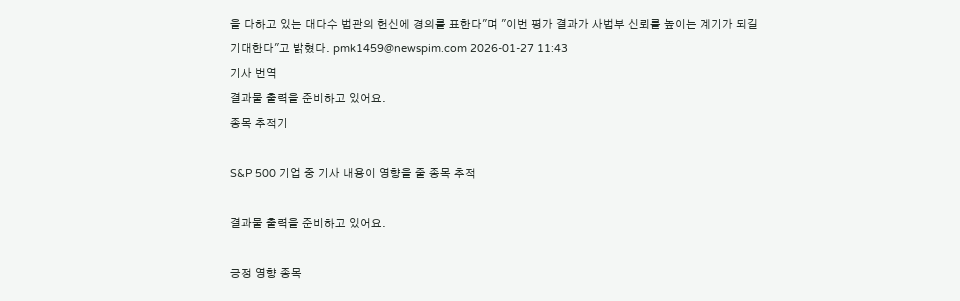을 다하고 있는 대다수 법관의 헌신에 경의를 표한다"며 "이번 평가 결과가 사법부 신뢰를 높이는 계기가 되길 기대한다"고 밝혔다. pmk1459@newspim.com 2026-01-27 11:43
기사 번역
결과물 출력을 준비하고 있어요.
종목 추적기

S&P 500 기업 중 기사 내용이 영향을 줄 종목 추적

결과물 출력을 준비하고 있어요.

긍정 영향 종목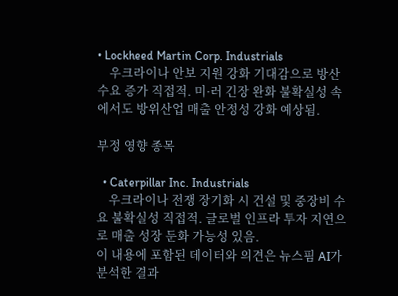• Lockheed Martin Corp. Industrials
    우크라이나 안보 지원 강화 기대감으로 방산 수요 증가 직접적. 미·러 긴장 완화 불확실성 속에서도 방위산업 매출 안정성 강화 예상됨.

부정 영향 종목

  • Caterpillar Inc. Industrials
    우크라이나 전쟁 장기화 시 건설 및 중장비 수요 불확실성 직접적. 글로벌 인프라 투자 지연으로 매출 성장 둔화 가능성 있음.
이 내용에 포함된 데이터와 의견은 뉴스핌 AI가 분석한 결과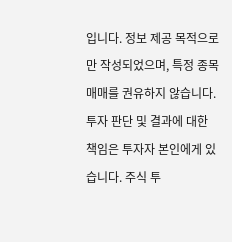입니다. 정보 제공 목적으로만 작성되었으며, 특정 종목 매매를 권유하지 않습니다. 투자 판단 및 결과에 대한 책임은 투자자 본인에게 있습니다. 주식 투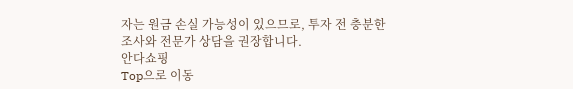자는 원금 손실 가능성이 있으므로, 투자 전 충분한 조사와 전문가 상담을 권장합니다.
안다쇼핑
Top으로 이동